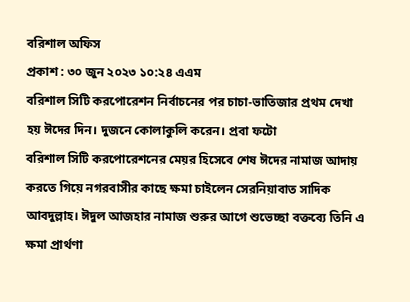বরিশাল অফিস
প্রকাশ : ৩০ জুন ২০২৩ ১০:২৪ এএম
বরিশাল সিটি করপোরেশন নির্বাচনের পর চাচা-ভাতিজার প্রথম দেখা হয় ঈদের দিন। দুজনে কোলাকুলি করেন। প্রবা ফটো
বরিশাল সিটি করপোরেশনের মেয়র হিসেবে শেষ ঈদের নামাজ আদায় করতে গিয়ে নগরবাসীর কাছে ক্ষমা চাইলেন সেরনিয়াবাত সাদিক আবদুল্লাহ। ঈদুল আজহার নামাজ শুরুর আগে শুভেচ্ছা বক্তব্যে তিনি এ ক্ষমা প্রার্থণা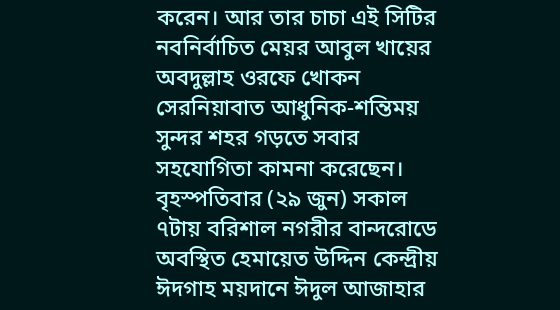করেন। আর তার চাচা এই সিটির নবনির্বাচিত মেয়র আবুল খায়ের অবদুল্লাহ ওরফে খোকন সেরনিয়াবাত আধুনিক-শন্তিময় সুন্দর শহর গড়তে সবার সহযোগিতা কামনা করেছেন। বৃহস্পতিবার (২৯ জুন) সকাল ৭টায় বরিশাল নগরীর বান্দরোডে অবস্থিত হেমায়েত উদ্দিন কেন্দ্রীয় ঈদগাহ ময়দানে ঈদুল আজাহার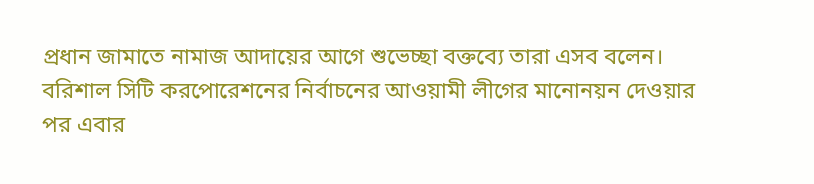প্রধান জামাতে নামাজ আদায়ের আগে শুভেচ্ছা বক্তব্যে তারা এসব বলেন।
বরিশাল সিটি করপোরেশনের নির্বাচনের আওয়ামী লীগের মানোনয়ন দেওয়ার পর এবার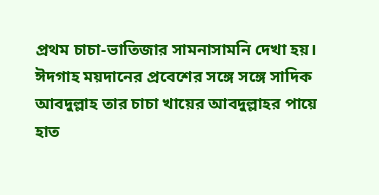প্রথম চাচা-ভাতিজার সামনাসামনি দেখা হয়। ঈদগাহ ময়দানের প্রবেশের সঙ্গে সঙ্গে সাদিক আবদুল্লাহ তার চাচা খায়ের আবদুল্লাহর পায়ে হাত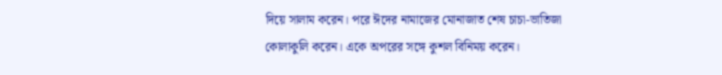দিয়ে সালাম করেন। পরে ঈদের নামাজের মোনাজাত শেষ চাচা-ভাতিজা কোলাকুলি করেন। একে অপরের সঙ্গে কুশল বিনিময় করেন।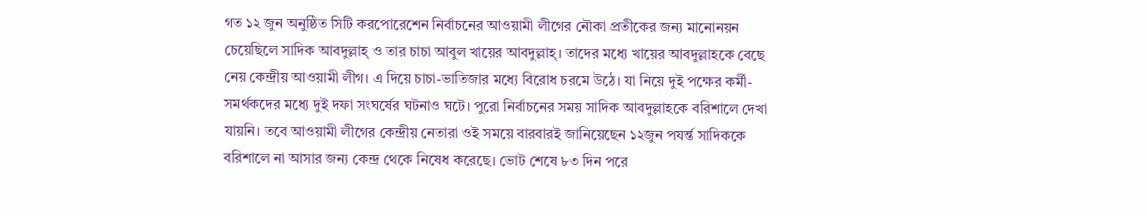গত ১২ জুন অনুষ্ঠিত সিটি করপোরেশেন নির্বাচনের আওয়ামী লীগের নৌকা প্রতীকের জন্য মানোনয়ন চেয়েছিলে সাদিক আবদুল্লাহ্ ও তার চাচা আবুল খায়ের আবদুল্লাহ্। তাদের মধ্যে খায়ের আবদুল্লাহকে বেছে নেয় কেন্দ্রীয় আওয়ামী লীগ। এ দিয়ে চাচা-ভাতিজার মধ্যে বিরোধ চরমে উঠে। যা নিয়ে দুই পক্ষের কর্মী-সমর্থকদের মধ্যে দুই দফা সংঘর্ষের ঘটনাও ঘটে। পুরো নির্বাচনের সময় সাদিক আবদুল্লাহকে বরিশালে দেখা যায়নি। তবে আওয়ামী লীগের কেন্দ্রীয় নেতারা ওই সময়ে বারবারই জানিয়েছেন ১২জুন পযর্ন্ত সাদিককে বরিশালে না আসার জন্য কেন্দ্র থেকে নিষেধ করেছে। ভোট শেষে ৮৩ দিন পরে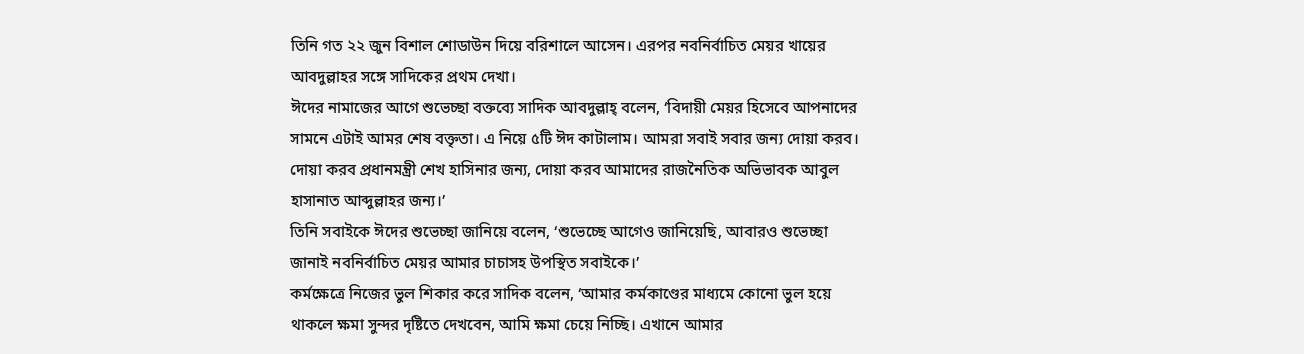তিনি গত ২২ জুন বিশাল শোডাউন দিয়ে বরিশালে আসেন। এরপর নবনির্বাচিত মেয়র খায়ের আবদুল্লাহর সঙ্গে সাদিকের প্রথম দেখা।
ঈদের নামাজের আগে শুভেচ্ছা বক্তব্যে সাদিক আবদুল্লাহ্ বলেন, ‘বিদায়ী মেয়র হিসেবে আপনাদের সামনে এটাই আমর শেষ বক্তৃতা। এ নিয়ে ৫টি ঈদ কাটালাম। আমরা সবাই সবার জন্য দোয়া করব। দোয়া করব প্রধানমন্ত্রী শেখ হাসিনার জন্য, দোয়া করব আমাদের রাজনৈতিক অভিভাবক আবুল হাসানাত আব্দুল্লাহর জন্য।’
তিনি সবাইকে ঈদের শুভেচ্ছা জানিয়ে বলেন, ‘শুভেচ্ছে আগেও জানিয়েছি, আবারও শুভেচ্ছা জানাই নবনির্বাচিত মেয়র আমার চাচাসহ উপস্থিত সবাইকে।’
কর্মক্ষেত্রে নিজের ভুল শিকার করে সাদিক বলেন, ‘আমার কর্মকাণ্ডের মাধ্যমে কোনো ভুল হয়ে থাকলে ক্ষমা সুন্দর দৃষ্টিতে দেখবেন, আমি ক্ষমা চেয়ে নিচ্ছি। এখানে আমার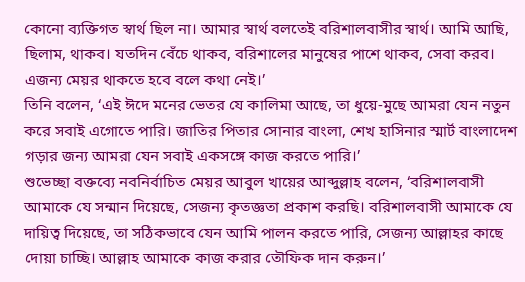কোনো ব্যক্তিগত স্বার্থ ছিল না। আমার স্বার্থ বলতেই বরিশালবাসীর স্বার্থ। আমি আছি, ছিলাম, থাকব। যতদিন বেঁচে থাকব, বরিশালের মানুষের পাশে থাকব, সেবা করব। এজন্য মেয়র থাকতে হবে বলে কথা নেই।’
তিনি বলেন, ‘এই ঈদে মনের ভেতর যে কালিমা আছে, তা ধুয়ে-মুছে আমরা যেন নতুন করে সবাই এগোতে পারি। জাতির পিতার সোনার বাংলা, শেখ হাসিনার স্মার্ট বাংলাদেশ গড়ার জন্য আমরা যেন সবাই একসঙ্গে কাজ করতে পারি।’
শুভেচ্ছা বক্তব্যে নবনির্বাচিত মেয়র আবুল খায়ের আব্দুল্লাহ বলেন, ‘বরিশালবাসী আমাকে যে সন্মান দিয়েছে, সেজন্য কৃতজ্ঞতা প্রকাশ করছি। বরিশালবাসী আমাকে যে দায়িত্ব দিয়েছে, তা সঠিকভাবে যেন আমি পালন করতে পারি, সেজন্য আল্লাহর কাছে দোয়া চাচ্ছি। আল্লাহ আমাকে কাজ করার তৌফিক দান করুন।’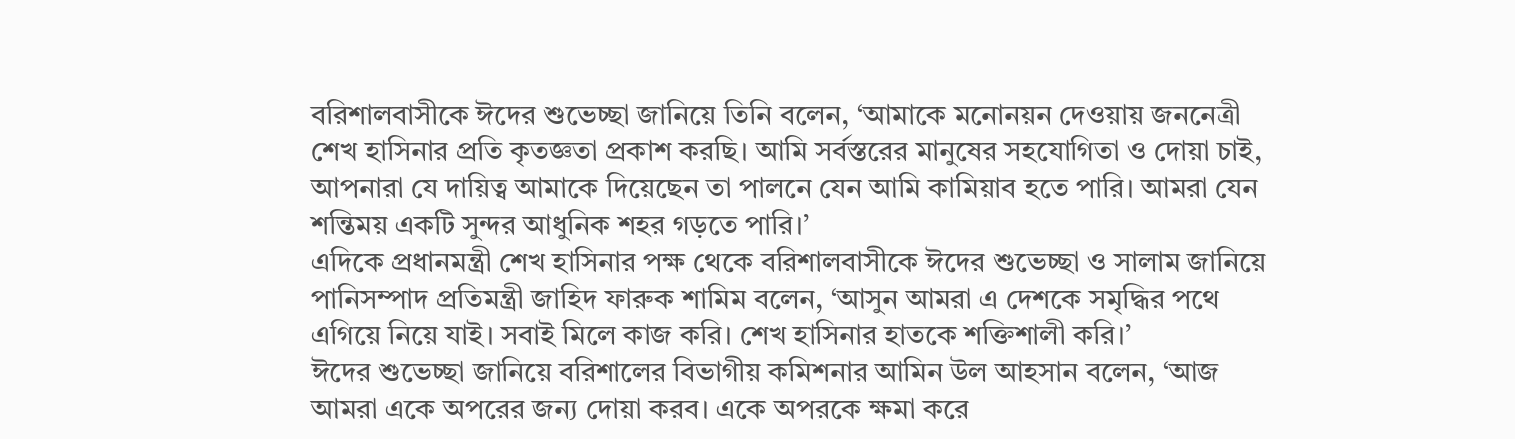বরিশালবাসীকে ঈদের শুভেচ্ছা জানিয়ে তিনি বলেন, ‘আমাকে মনোনয়ন দেওয়ায় জননেত্রী শেখ হাসিনার প্রতি কৃতজ্ঞতা প্রকাশ করছি। আমি সর্বস্তরের মানুষের সহযোগিতা ও দোয়া চাই, আপনারা যে দায়িত্ব আমাকে দিয়েছেন তা পালনে যেন আমি কামিয়াব হতে পারি। আমরা যেন শন্তিময় একটি সুন্দর আধুনিক শহর গড়তে পারি।’
এদিকে প্রধানমন্ত্রী শেখ হাসিনার পক্ষ থেকে বরিশালবাসীকে ঈদের শুভেচ্ছা ও সালাম জানিয়ে পানিসম্পাদ প্রতিমন্ত্রী জাহিদ ফারুক শামিম বলেন, ‘আসুন আমরা এ দেশকে সমৃদ্ধির পথে এগিয়ে নিয়ে যাই। সবাই মিলে কাজ করি। শেখ হাসিনার হাতকে শক্তিশালী করি।’
ঈদের শুভেচ্ছা জানিয়ে বরিশালের বিভাগীয় কমিশনার আমিন উল আহসান বলেন, ‘আজ আমরা একে অপরের জন্য দোয়া করব। একে অপরকে ক্ষমা করে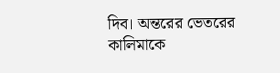দিব। অন্তরের ভেতরের কালিমাকে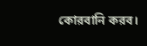কোরবানি করব।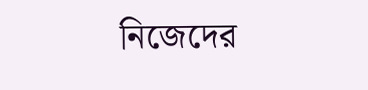নিজেদের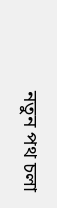নতুন পথ চলা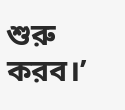শুরু করব।’